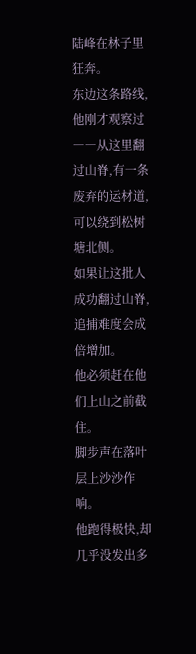陆峰在林子里狂奔。
东边这条路线,他刚才观察过――从这里翻过山脊,有一条废弃的运材道,可以绕到松树塘北侧。
如果让这批人成功翻过山脊,追捕难度会成倍增加。
他必须赶在他们上山之前截住。
脚步声在落叶层上沙沙作响。
他跑得极快,却几乎没发出多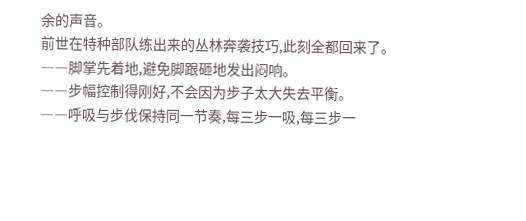余的声音。
前世在特种部队练出来的丛林奔袭技巧,此刻全都回来了。
――脚掌先着地,避免脚跟砸地发出闷响。
――步幅控制得刚好,不会因为步子太大失去平衡。
――呼吸与步伐保持同一节奏,每三步一吸,每三步一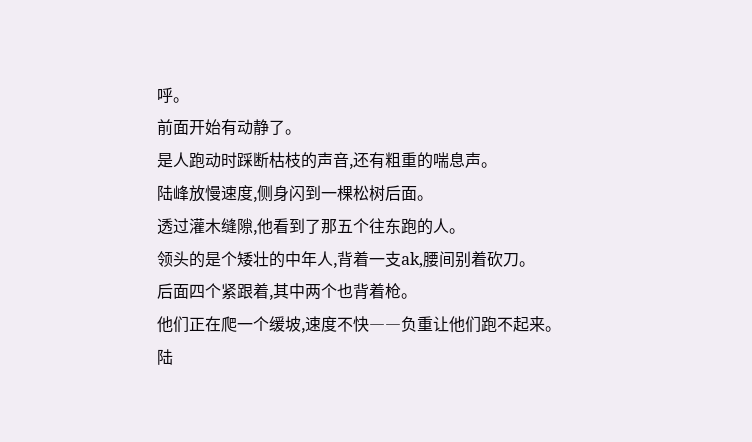呼。
前面开始有动静了。
是人跑动时踩断枯枝的声音,还有粗重的喘息声。
陆峰放慢速度,侧身闪到一棵松树后面。
透过灌木缝隙,他看到了那五个往东跑的人。
领头的是个矮壮的中年人,背着一支ak,腰间别着砍刀。
后面四个紧跟着,其中两个也背着枪。
他们正在爬一个缓坡,速度不快――负重让他们跑不起来。
陆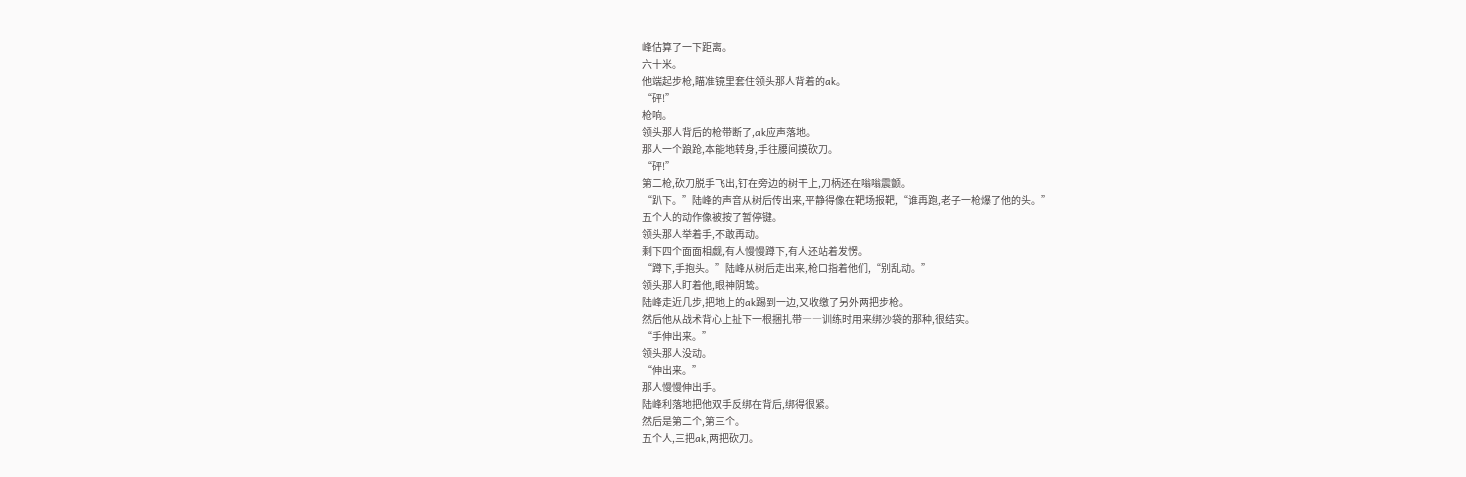峰估算了一下距离。
六十米。
他端起步枪,瞄准镜里套住领头那人背着的ak。
“砰!”
枪响。
领头那人背后的枪带断了,ak应声落地。
那人一个踉跄,本能地转身,手往腰间摸砍刀。
“砰!”
第二枪,砍刀脱手飞出,钉在旁边的树干上,刀柄还在嗡嗡震颤。
“趴下。”陆峰的声音从树后传出来,平静得像在靶场报靶,“谁再跑,老子一枪爆了他的头。”
五个人的动作像被按了暂停键。
领头那人举着手,不敢再动。
剩下四个面面相觑,有人慢慢蹲下,有人还站着发愣。
“蹲下,手抱头。”陆峰从树后走出来,枪口指着他们,“别乱动。”
领头那人盯着他,眼神阴鸷。
陆峰走近几步,把地上的ak踢到一边,又收缴了另外两把步枪。
然后他从战术背心上扯下一根捆扎带――训练时用来绑沙袋的那种,很结实。
“手伸出来。”
领头那人没动。
“伸出来。”
那人慢慢伸出手。
陆峰利落地把他双手反绑在背后,绑得很紧。
然后是第二个,第三个。
五个人,三把ak,两把砍刀。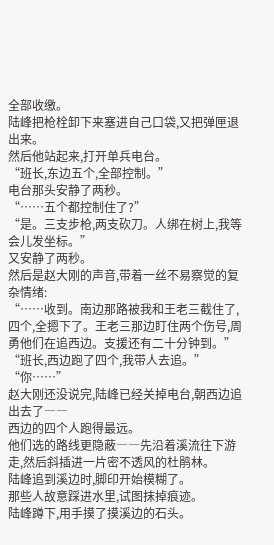全部收缴。
陆峰把枪栓卸下来塞进自己口袋,又把弹匣退出来。
然后他站起来,打开单兵电台。
“班长,东边五个,全部控制。”
电台那头安静了两秒。
“……五个都控制住了?”
“是。三支步枪,两支砍刀。人绑在树上,我等会儿发坐标。”
又安静了两秒。
然后是赵大刚的声音,带着一丝不易察觉的复杂情绪:
“……收到。南边那路被我和王老三截住了,四个,全摁下了。王老三那边盯住两个伤号,周勇他们在追西边。支援还有二十分钟到。”
“班长,西边跑了四个,我带人去追。”
“你……”
赵大刚还没说完,陆峰已经关掉电台,朝西边追出去了――
西边的四个人跑得最远。
他们选的路线更隐蔽――先沿着溪流往下游走,然后斜插进一片密不透风的杜鹃林。
陆峰追到溪边时,脚印开始模糊了。
那些人故意踩进水里,试图抹掉痕迹。
陆峰蹲下,用手摸了摸溪边的石头。